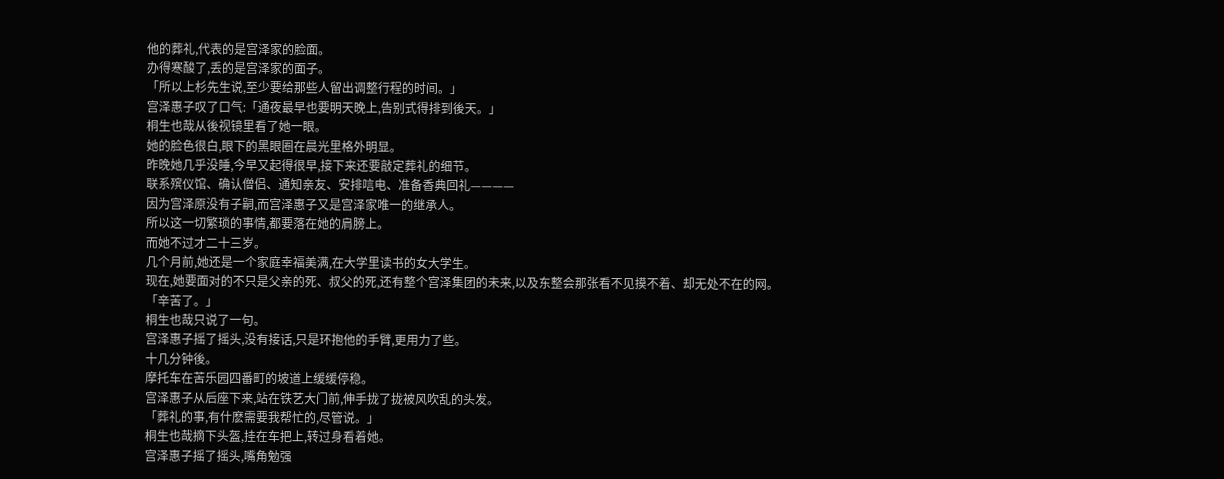他的葬礼,代表的是宫泽家的脸面。
办得寒酸了,丢的是宫泽家的面子。
「所以上杉先生说,至少要给那些人留出调整行程的时间。」
宫泽惠子叹了口气:「通夜最早也要明天晚上,告别式得排到後天。」
桐生也哉从後视镜里看了她一眼。
她的脸色很白,眼下的黑眼圈在晨光里格外明显。
昨晚她几乎没睡,今早又起得很早,接下来还要敲定葬礼的细节。
联系殡仪馆、确认僧侣、通知亲友、安排唁电、准备香典回礼————
因为宫泽原没有子嗣,而宫泽惠子又是宫泽家唯一的继承人。
所以这一切繁琐的事情,都要落在她的肩膀上。
而她不过才二十三岁。
几个月前,她还是一个家庭幸福美满,在大学里读书的女大学生。
现在,她要面对的不只是父亲的死、叔父的死,还有整个宫泽集团的未来,以及东整会那张看不见摸不着、却无处不在的网。
「辛苦了。」
桐生也哉只说了一句。
宫泽惠子摇了摇头,没有接话,只是环抱他的手臂,更用力了些。
十几分钟後。
摩托车在苦乐园四番町的坡道上缓缓停稳。
宫泽惠子从后座下来,站在铁艺大门前,伸手拢了拢被风吹乱的头发。
「葬礼的事,有什麽需要我帮忙的,尽管说。」
桐生也哉摘下头盔,挂在车把上,转过身看着她。
宫泽惠子摇了摇头,嘴角勉强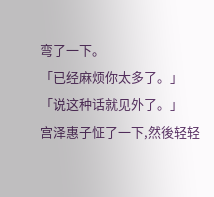弯了一下。
「已经麻烦你太多了。」
「说这种话就见外了。」
宫泽惠子怔了一下,然後轻轻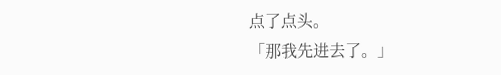点了点头。
「那我先进去了。」